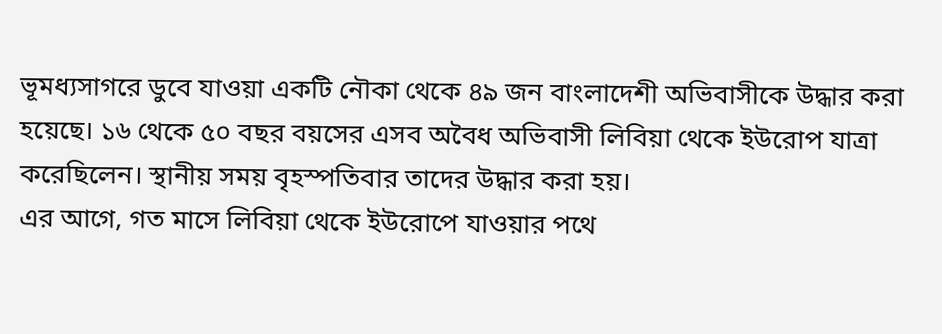ভূমধ্যসাগরে ডুবে যাওয়া একটি নৌকা থেকে ৪৯ জন বাংলাদেশী অভিবাসীকে উদ্ধার করা হয়েছে। ১৬ থেকে ৫০ বছর বয়সের এসব অবৈধ অভিবাসী লিবিয়া থেকে ইউরোপ যাত্রা করেছিলেন। স্থানীয় সময় বৃহস্পতিবার তাদের উদ্ধার করা হয়।
এর আগে, গত মাসে লিবিয়া থেকে ইউরোপে যাওয়ার পথে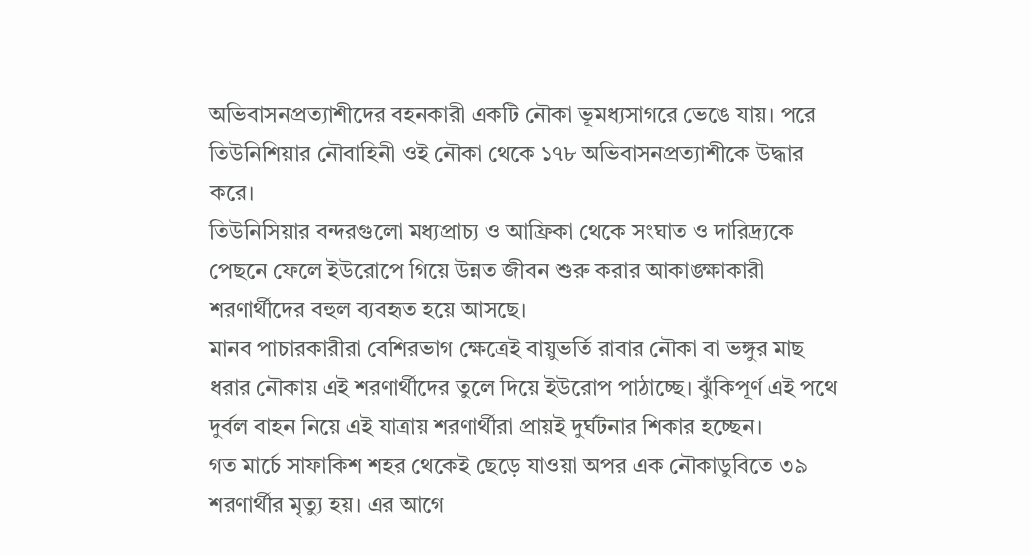অভিবাসনপ্রত্যাশীদের বহনকারী একটি নৌকা ভূমধ্যসাগরে ভেঙে যায়। পরে তিউনিশিয়ার নৌবাহিনী ওই নৌকা থেকে ১৭৮ অভিবাসনপ্রত্যাশীকে উদ্ধার করে।
তিউনিসিয়ার বন্দরগুলো মধ্যপ্রাচ্য ও আফ্রিকা থেকে সংঘাত ও দারিদ্র্যকে পেছনে ফেলে ইউরোপে গিয়ে উন্নত জীবন শুরু করার আকাঙ্ক্ষাকারী শরণার্থীদের বহুল ব্যবহৃত হয়ে আসছে।
মানব পাচারকারীরা বেশিরভাগ ক্ষেত্রেই বায়ুভর্তি রাবার নৌকা বা ভঙ্গুর মাছ ধরার নৌকায় এই শরণার্থীদের তুলে দিয়ে ইউরোপ পাঠাচ্ছে। ঝুঁকিপূর্ণ এই পথে দুর্বল বাহন নিয়ে এই যাত্রায় শরণার্থীরা প্রায়ই দুর্ঘটনার শিকার হচ্ছেন।
গত মার্চে সাফাকিশ শহর থেকেই ছেড়ে যাওয়া অপর এক নৌকাডুবিতে ৩৯ শরণার্থীর মৃত্যু হয়। এর আগে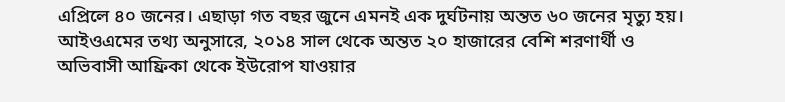এপ্রিলে ৪০ জনের। এছাড়া গত বছর জুনে এমনই এক দুর্ঘটনায় অন্তত ৬০ জনের মৃত্যু হয়।
আইওএমের তথ্য অনুসারে, ২০১৪ সাল থেকে অন্তত ২০ হাজারের বেশি শরণার্থী ও অভিবাসী আফ্রিকা থেকে ইউরোপ যাওয়ার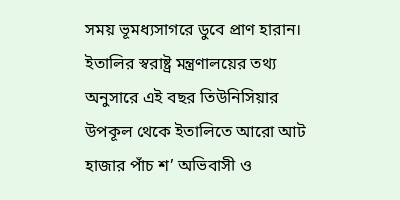সময় ভূমধ্যসাগরে ডুবে প্রাণ হারান।
ইতালির স্বরাষ্ট্র মন্ত্রণালয়ের তথ্য অনুসারে এই বছর তিউনিসিয়ার উপকূল থেকে ইতালিতে আরো আট হাজার পাঁচ শ’ অভিবাসী ও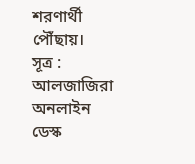শরণার্থী পৌঁছায়।
সূত্র : আলজাজিরা
অনলাইন ডেস্ক